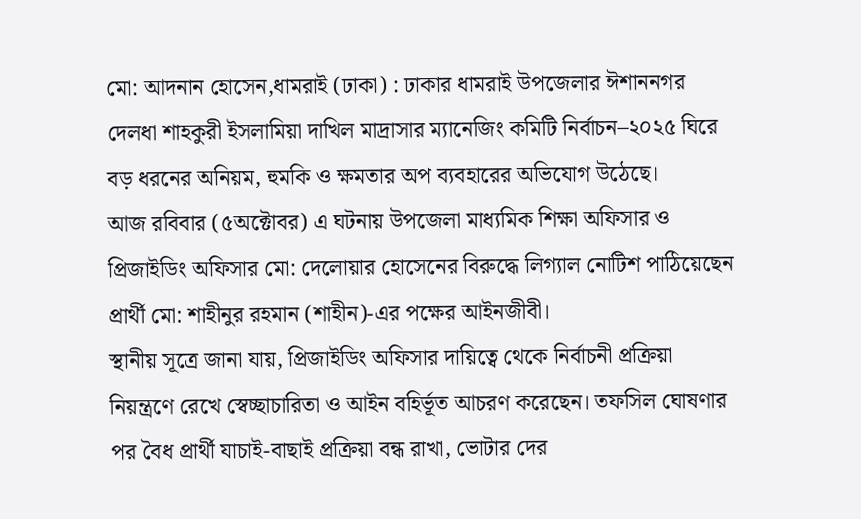মো: আদনান হোসেন,ধামরাই (ঢাকা) : ঢাকার ধামরাই উপজেলার ঈশাননগর দেলধা শাহকুরী ইসলামিয়া দাখিল মাদ্রাসার ম্যানেজিং কমিটি নির্বাচন–২০২৫ ঘিরে বড় ধরনের অনিয়ম, হুমকি ও ক্ষমতার অপ ব্যবহারের অভিযোগ উঠেছে।
আজ রবিবার (৫অক্টোবর) এ ঘটনায় উপজেলা মাধ্যমিক শিক্ষা অফিসার ও প্রিজাইডিং অফিসার মো: দেলোয়ার হোসেনের বিরুদ্ধে লিগ্যাল নোটিশ পাঠিয়েছেন প্রার্থী মো: শাহীনুর রহমান (শাহীন)-এর পক্ষের আইনজীবী।
স্থানীয় সূত্রে জানা যায়, প্রিজাইডিং অফিসার দায়িত্বে থেকে নির্বাচনী প্রক্রিয়া নিয়ন্ত্রণে রেখে স্বেচ্ছাচারিতা ও আইন বহির্ভূত আচরণ করেছেন। তফসিল ঘোষণার পর বৈধ প্রার্থী যাচাই-বাছাই প্রক্রিয়া বন্ধ রাখা, ভোটার দের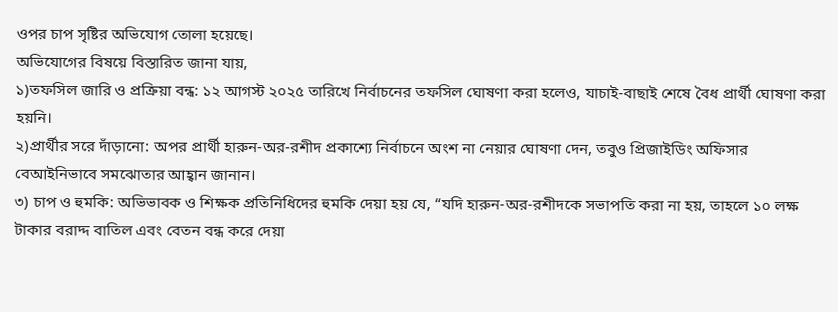ওপর চাপ সৃষ্টির অভিযোগ তোলা হয়েছে।
অভিযোগের বিষয়ে বিস্তারিত জানা যায়,
১)তফসিল জারি ও প্রক্রিয়া বন্ধ: ১২ আগস্ট ২০২৫ তারিখে নির্বাচনের তফসিল ঘোষণা করা হলেও, যাচাই-বাছাই শেষে বৈধ প্রার্থী ঘোষণা করা হয়নি।
২)প্রার্থীর সরে দাঁড়ানো: অপর প্রার্থী হারুন-অর-রশীদ প্রকাশ্যে নির্বাচনে অংশ না নেয়ার ঘোষণা দেন, তবুও প্রিজাইডিং অফিসার বেআইনিভাবে সমঝোতার আহ্বান জানান।
৩) চাপ ও হুমকি: অভিভাবক ও শিক্ষক প্রতিনিধিদের হুমকি দেয়া হয় যে, “যদি হারুন-অর-রশীদকে সভাপতি করা না হয়, তাহলে ১০ লক্ষ টাকার বরাদ্দ বাতিল এবং বেতন বন্ধ করে দেয়া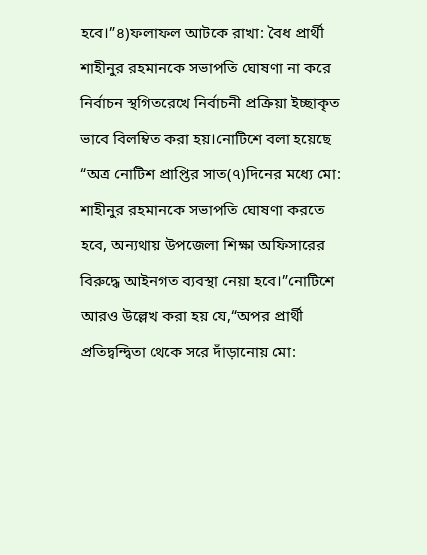হবে।”৪)ফলাফল আটকে রাখা: বৈধ প্রার্থী শাহীনুর রহমানকে সভাপতি ঘোষণা না করে নির্বাচন স্থগিতরেখে নির্বাচনী প্রক্রিয়া ইচ্ছাকৃত ভাবে বিলম্বিত করা হয়।নোটিশে বলা হয়েছে “অত্র নোটিশ প্রাপ্তির সাত(৭)দিনের মধ্যে মো: শাহীনুর রহমানকে সভাপতি ঘোষণা করতে হবে, অন্যথায় উপজেলা শিক্ষা অফিসারের বিরুদ্ধে আইনগত ব্যবস্থা নেয়া হবে।”নোটিশে আরও উল্লেখ করা হয় যে,“অপর প্রার্থী প্রতিদ্বন্দ্বিতা থেকে সরে দাঁড়ানোয় মো: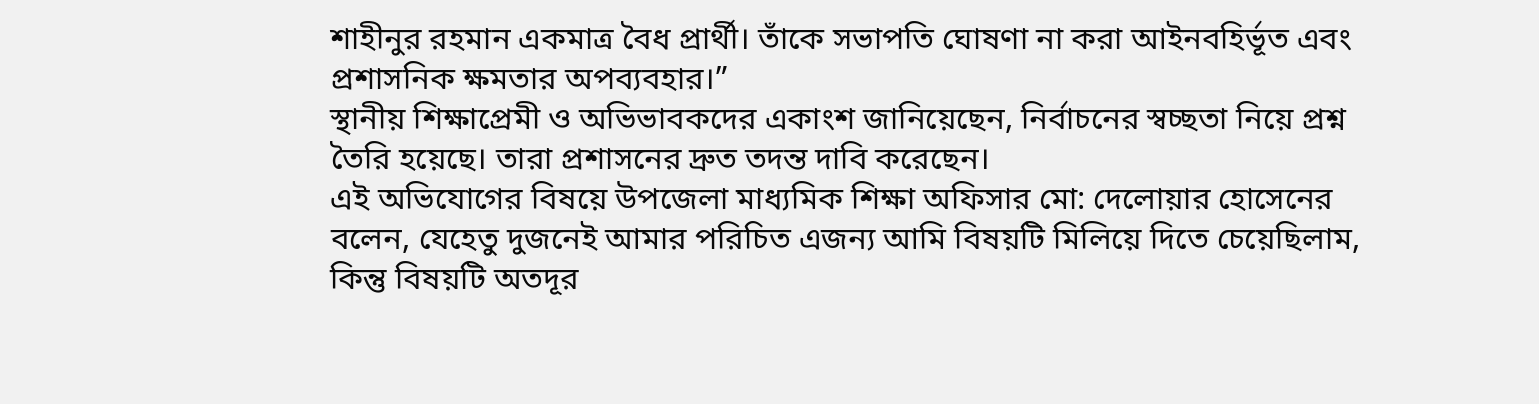শাহীনুর রহমান একমাত্র বৈধ প্রার্থী। তাঁকে সভাপতি ঘোষণা না করা আইনবহির্ভূত এবং প্রশাসনিক ক্ষমতার অপব্যবহার।”
স্থানীয় শিক্ষাপ্রেমী ও অভিভাবকদের একাংশ জানিয়েছেন, নির্বাচনের স্বচ্ছতা নিয়ে প্রশ্ন তৈরি হয়েছে। তারা প্রশাসনের দ্রুত তদন্ত দাবি করেছেন।
এই অভিযোগের বিষয়ে উপজেলা মাধ্যমিক শিক্ষা অফিসার মো: দেলোয়ার হোসেনের বলেন, যেহেতু দুজনেই আমার পরিচিত এজন্য আমি বিষয়টি মিলিয়ে দিতে চেয়েছিলাম, কিন্তু বিষয়টি অতদূর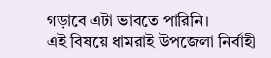গড়াবে এটা ভাবতে পারিনি।
এই বিষয়ে ধামরাই উপজেলা নির্বাহী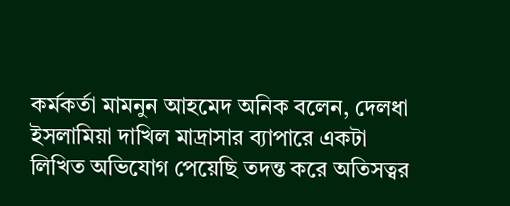কর্মকর্তা মামনুন আহমেদ অনিক বলেন, দেলধা ইসলামিয়া দাখিল মাদ্রাসার ব্যাপারে একটা লিখিত অভিযোগ পেয়েছি তদন্ত করে অতিসত্বর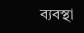ব্যবস্থা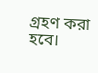গ্রহণ করা হবে।